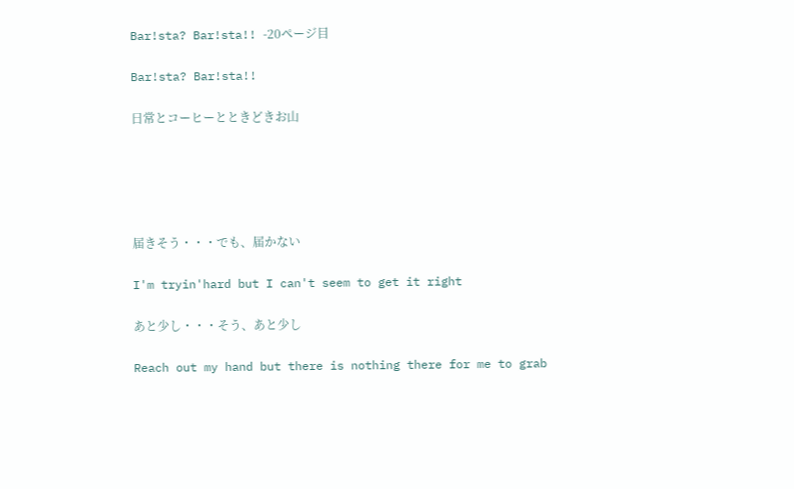Bar!sta? Bar!sta!! -20ページ目

Bar!sta? Bar!sta!!

日常とコーヒーとときどきお山





届きそう・・・でも、届かない

I'm tryin'hard but I can't seem to get it right

あと少し・・・そう、あと少し

Reach out my hand but there is nothing there for me to grab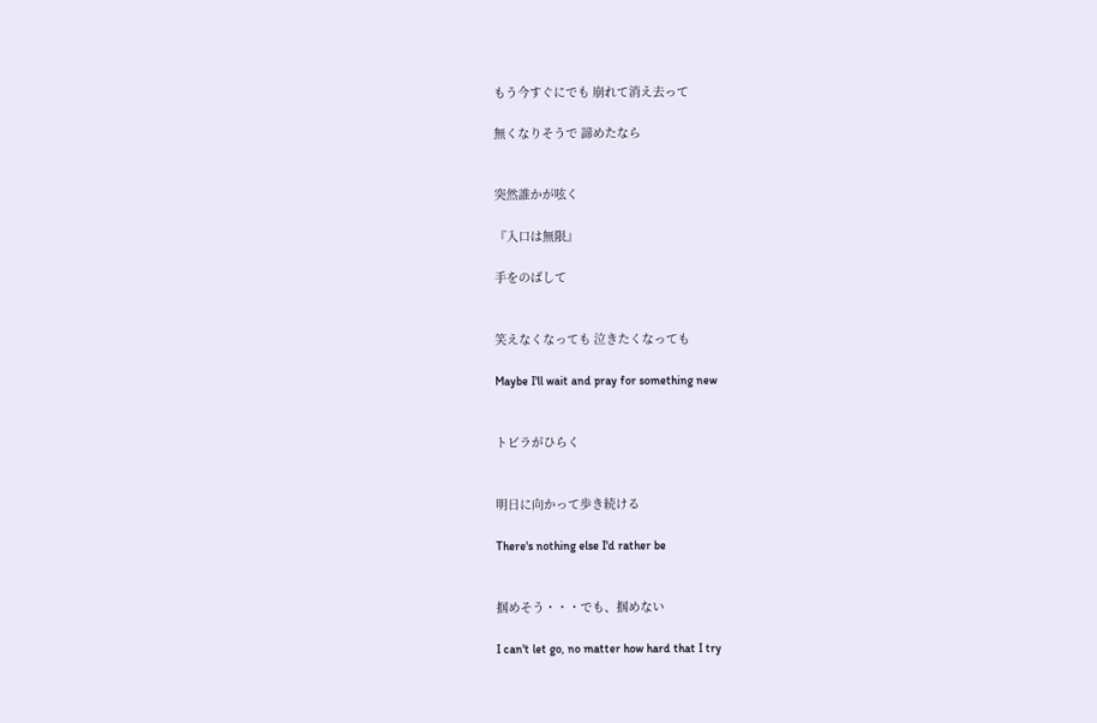もう今すぐにでも 崩れて消え去って

無くなりそうで 諦めたなら


突然誰かが呟く

『入口は無限』

手をのばして


笑えなくなっても 泣きたくなっても

Maybe I'll wait and pray for something new


トビラがひらく


明日に向かって歩き続ける

There's nothing else I'd rather be


掴めそう・・・でも、掴めない

I can't let go, no matter how hard that I try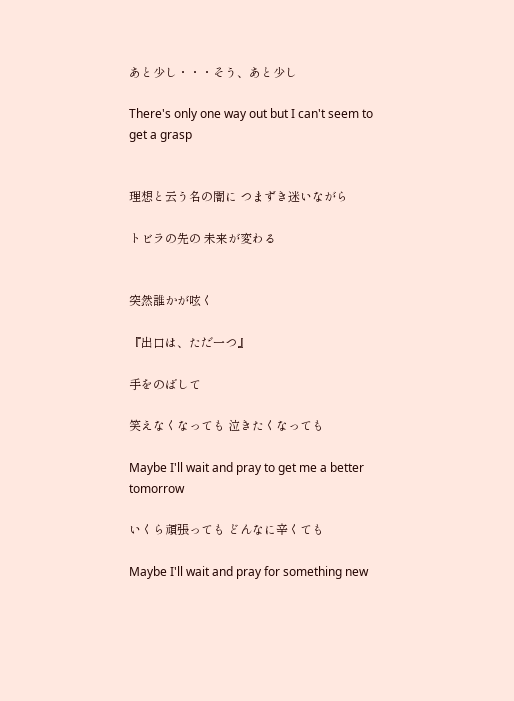あと少し・・・そう、あと少し

There's only one way out but I can't seem to get a grasp


理想と云う名の闇に つまずき迷いながら

トビラの先の 未来が変わる


突然誰かが呟く

『出口は、ただ一つ』

手をのばして

笑えなくなっても 泣きたくなっても

Maybe I'll wait and pray to get me a better tomorrow

いくら頑張っても どんなに辛くても

Maybe I'll wait and pray for something new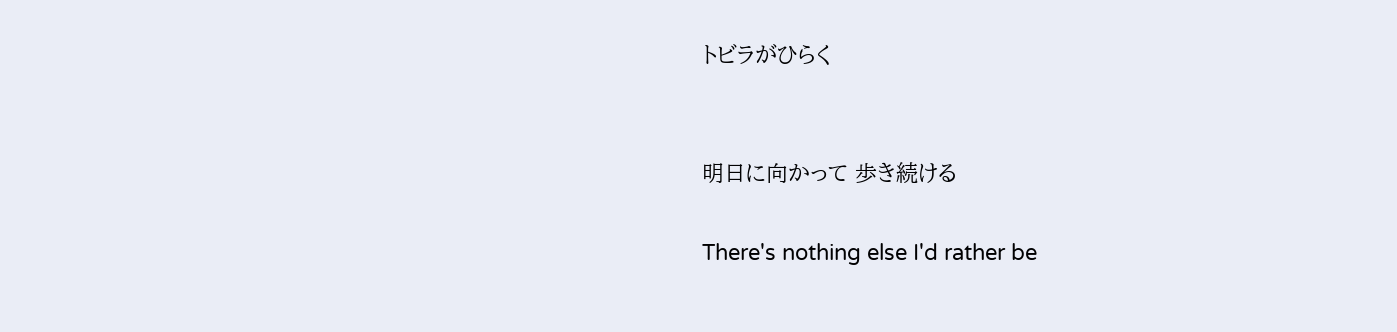トビラがひらく


明日に向かって 歩き続ける

There's nothing else I'd rather be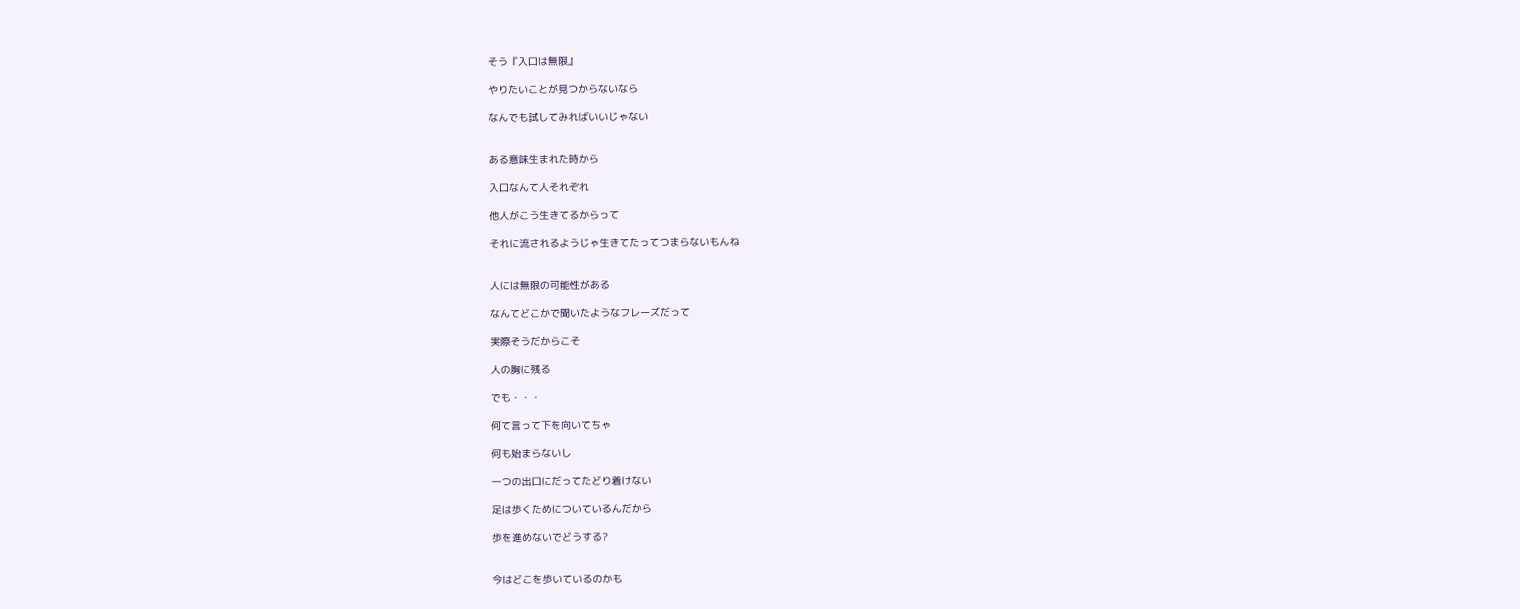そう『入口は無限』

やりたいことが見つからないなら

なんでも試してみればいいじゃない


ある意味生まれた時から

入口なんて人それぞれ

他人がこう生きてるからって

それに流されるようじゃ生きてたってつまらないもんね


人には無限の可能性がある

なんてどこかで聞いたようなフレーズだって

実際そうだからこそ

人の胸に残る

でも・・・

何て言って下を向いてちゃ

何も始まらないし

一つの出口にだってたどり着けない

足は歩くためについているんだから

歩を進めないでどうする?


今はどこを歩いているのかも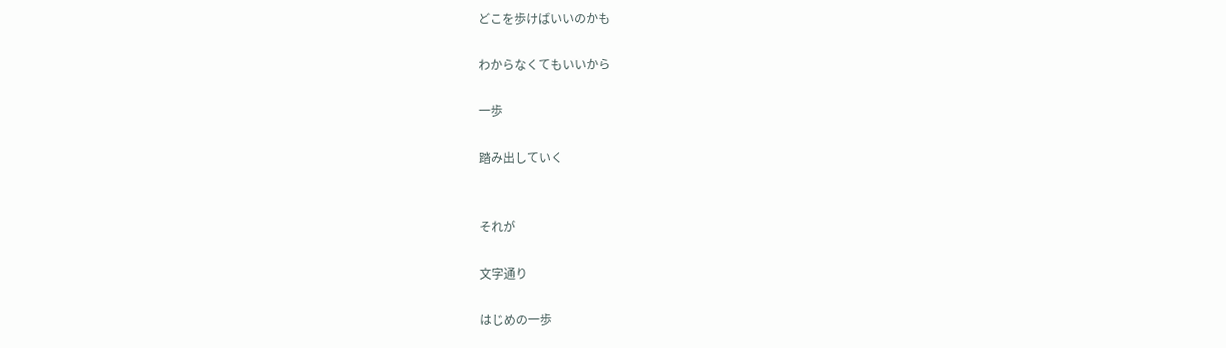どこを歩けばいいのかも

わからなくてもいいから

一歩

踏み出していく


それが

文字通り

はじめの一歩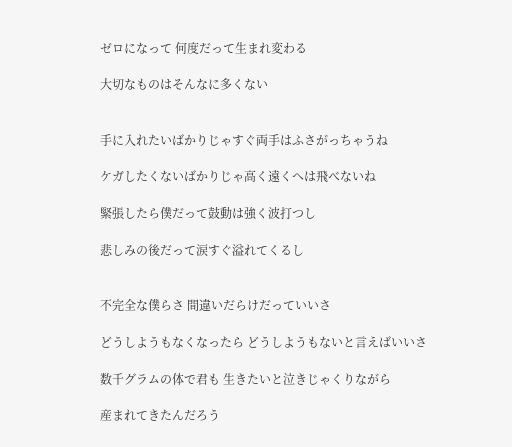ゼロになって 何度だって生まれ変わる

大切なものはそんなに多くない


手に入れたいばかりじゃすぐ両手はふさがっちゃうね

ケガしたくないばかりじゃ高く遠くへは飛べないね

緊張したら僕だって鼓動は強く波打つし

悲しみの後だって涙すぐ溢れてくるし


不完全な僕らさ 間違いだらけだっていいさ

どうしようもなくなったら どうしようもないと言えばいいさ

数千グラムの体で君も 生きたいと泣きじゃくりながら

産まれてきたんだろう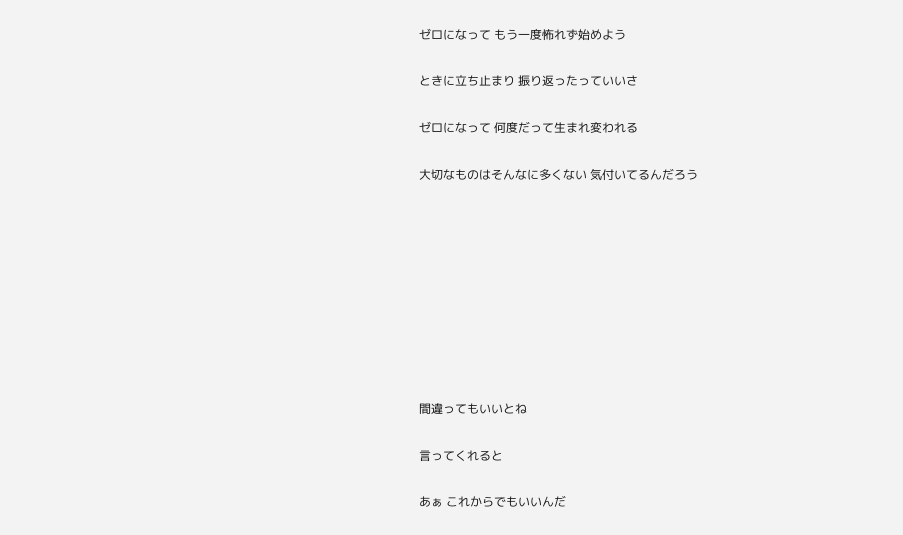ゼロになって もう一度怖れず始めよう

ときに立ち止まり 振り返ったっていいさ

ゼロになって 何度だって生まれ変われる

大切なものはそんなに多くない 気付いてるんだろう









間違ってもいいとね

言ってくれると

あぁ これからでもいいんだ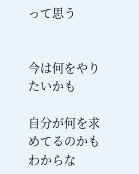って思う


今は何をやりたいかも

自分が何を求めてるのかもわからな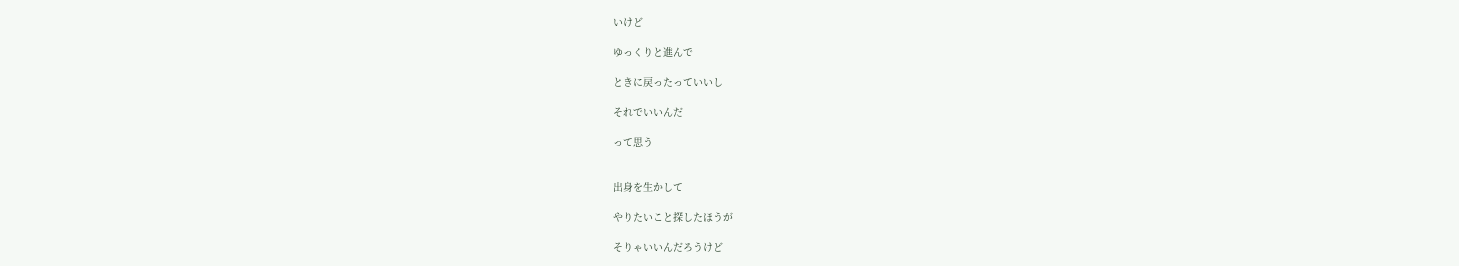いけど

ゆっくりと進んで

ときに戻ったっていいし

それでいいんだ

って思う


出身を生かして

やりたいこと探したほうが

そりゃいいんだろうけど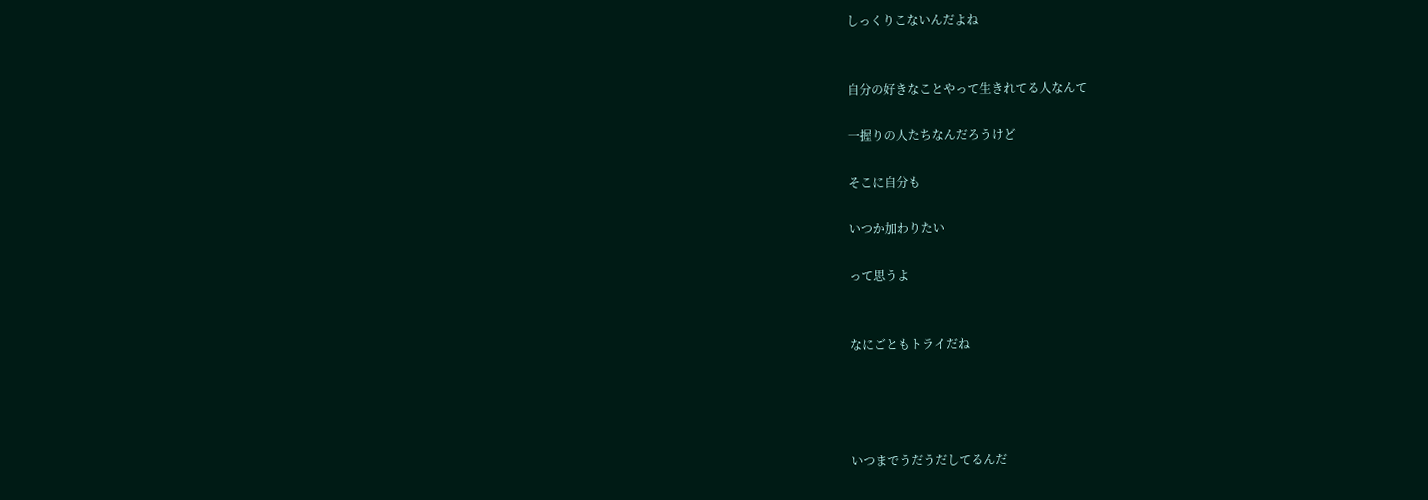しっくりこないんだよね


自分の好きなことやって生きれてる人なんて

一握りの人たちなんだろうけど

そこに自分も

いつか加わりたい

って思うよ


なにごともトライだね




いつまでうだうだしてるんだ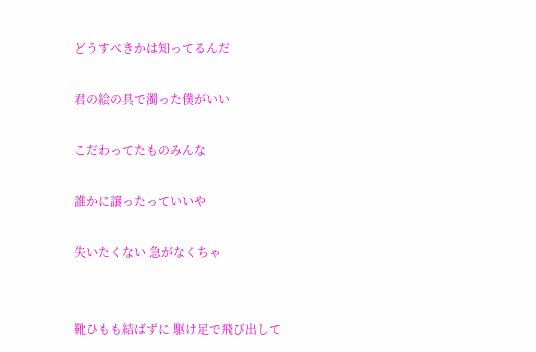どうすべきかは知ってるんだ

君の絵の具で濁った僕がいい

こだわってたものみんな

誰かに譲ったっていいや

失いたくない 急がなくちゃ


靴ひもも結ばずに 駆け足で飛び出して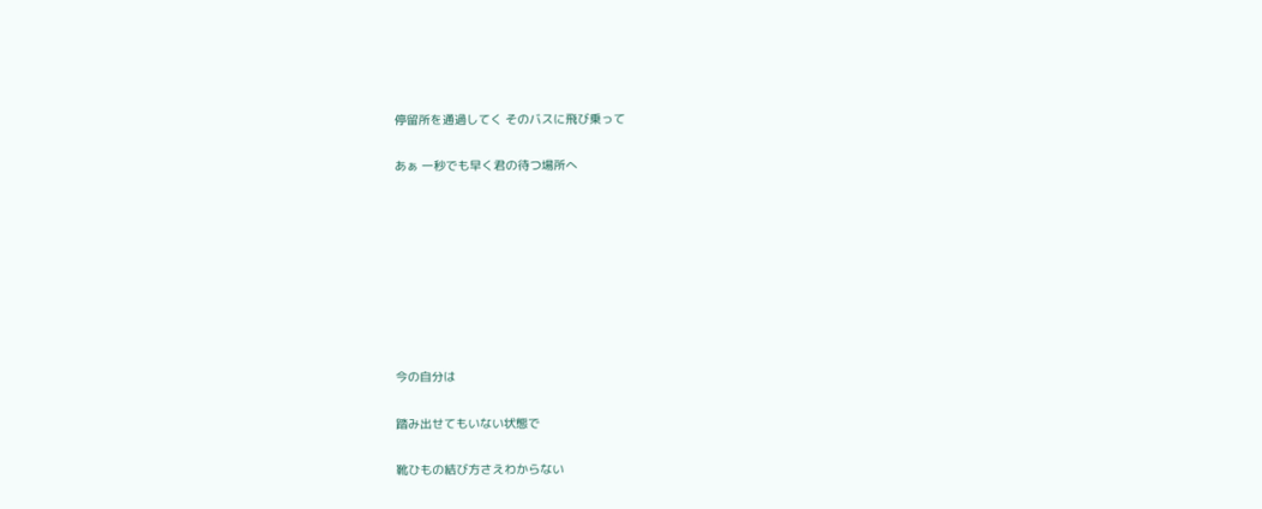停留所を通過してく そのバスに飛び乗って

あぁ 一秒でも早く君の待つ場所へ








今の自分は

踏み出せてもいない状態で

靴ひもの結び方さえわからない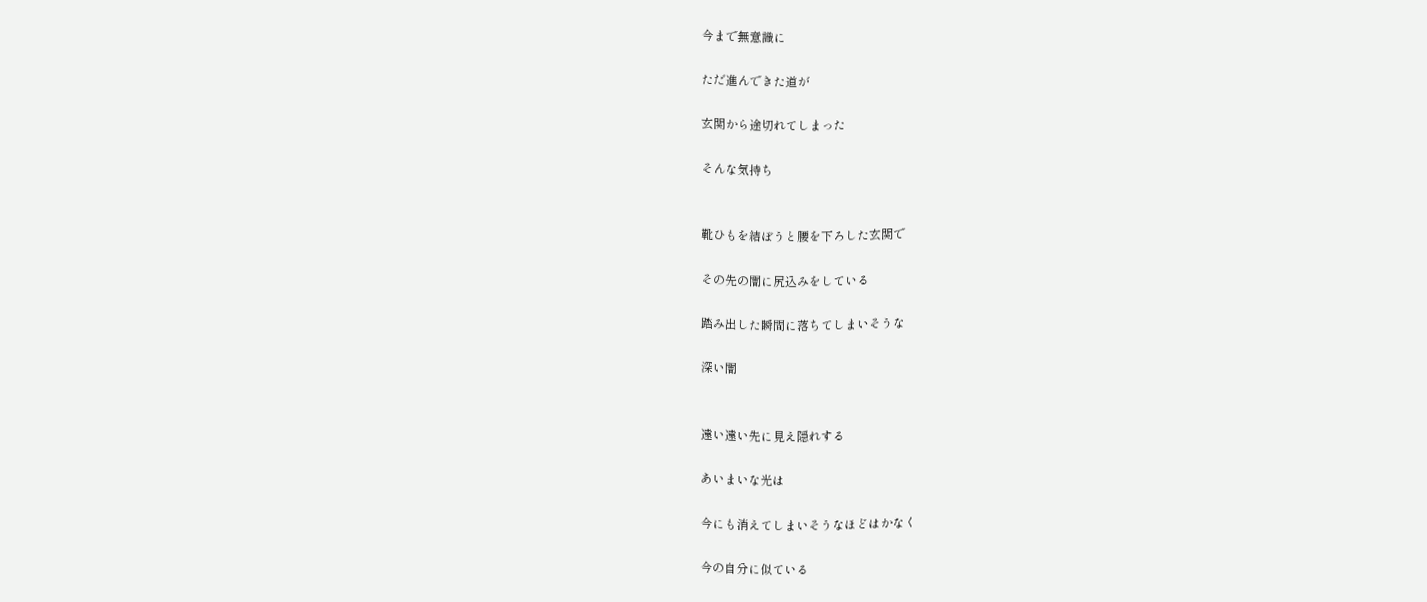今まで無意識に

ただ進んできた道が

玄関から途切れてしまった

そんな気持ち


靴ひもを結ぼうと腰を下ろした玄関で

その先の闇に尻込みをしている

踏み出した瞬間に落ちてしまいそうな

深い闇


遠い遠い先に見え隠れする

あいまいな光は

今にも消えてしまいそうなほどはかなく

今の自分に似ている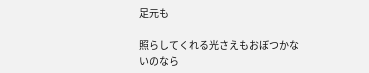足元も

照らしてくれる光さえもおぼつかないのなら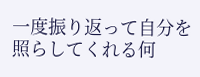一度振り返って自分を照らしてくれる何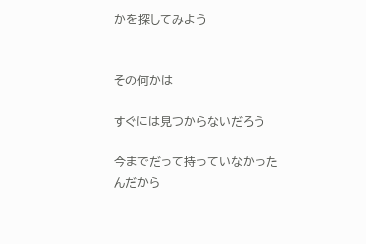かを探してみよう


その何かは

すぐには見つからないだろう

今までだって持っていなかったんだから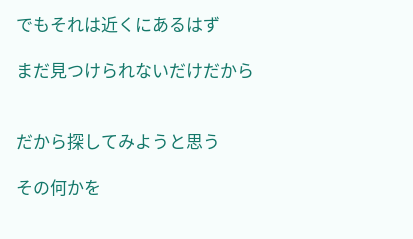でもそれは近くにあるはず

まだ見つけられないだけだから


だから探してみようと思う

その何かを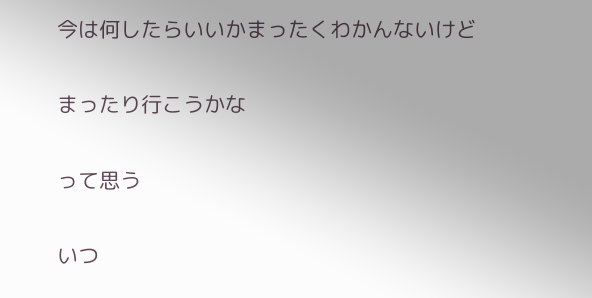今は何したらいいかまったくわかんないけど

まったり行こうかな

って思う

いつ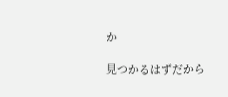か

見つかるはずだから